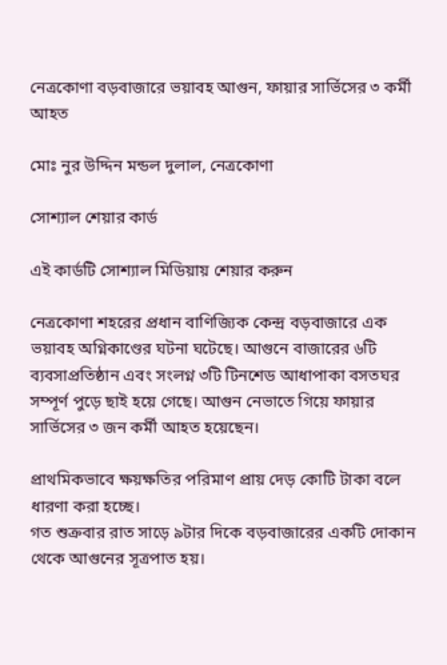নেত্রকোণা বড়বাজারে ভয়াবহ আগুন, ফায়ার সার্ভিসের ৩ কর্মী আহত

মোঃ নুর উদ্দিন মন্ডল দুলাল, নেত্রকোণা

সোশ্যাল শেয়ার কার্ড

এই কার্ডটি সোশ্যাল মিডিয়ায় শেয়ার করুন

নেত্রকোণা শহরের প্রধান বাণিজ্যিক কেন্দ্র বড়বাজারে এক ভয়াবহ অগ্নিকাণ্ডের ঘটনা ঘটেছে। আগুনে বাজারের ৬টি ব্যবসাপ্রতিষ্ঠান এবং সংলগ্ন ৩টি টিনশেড আধাপাকা বসতঘর সম্পূর্ণ পুড়ে ছাই হয়ে গেছে। আগুন নেভাতে গিয়ে ফায়ার সার্ভিসের ৩ জন কর্মী আহত হয়েছেন।

প্রাথমিকভাবে ক্ষয়ক্ষতির পরিমাণ প্রায় দেড় কোটি টাকা বলে ধারণা করা হচ্ছে।
গত শুক্রবার রাত সাড়ে ৯টার দিকে বড়বাজারের একটি দোকান থেকে আগুনের সূত্রপাত হয়।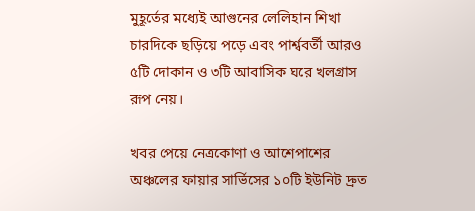মুহূর্তের মধ্যেই আগুনের লেলিহান শিখা চারদিকে ছড়িয়ে পড়ে এবং পার্শ্ববর্তী আরও ৫টি দোকান ও ৩টি আবাসিক ঘরে খলগ্রাস রূপ নেয়।

খবর পেয়ে নেত্রকোণা ও আশেপাশের অঞ্চলের ফায়ার সার্ভিসের ১০টি ইউনিট দ্রুত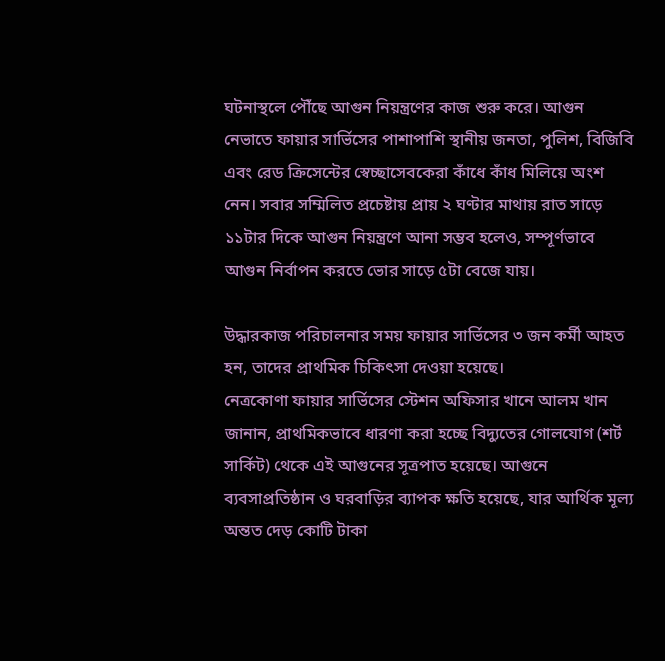ঘটনাস্থলে পৌঁছে আগুন নিয়ন্ত্রণের কাজ শুরু করে। আগুন নেভাতে ফায়ার সার্ভিসের পাশাপাশি স্থানীয় জনতা, পুলিশ, বিজিবি এবং রেড ক্রিসেন্টের স্বেচ্ছাসেবকেরা কাঁধে কাঁধ মিলিয়ে অংশ নেন। সবার সম্মিলিত প্রচেষ্টায় প্রায় ২ ঘণ্টার মাথায় রাত সাড়ে ১১টার দিকে আগুন নিয়ন্ত্রণে আনা সম্ভব হলেও, সম্পূর্ণভাবে আগুন নির্বাপন করতে ভোর সাড়ে ৫টা বেজে যায়।

উদ্ধারকাজ পরিচালনার সময় ফায়ার সার্ভিসের ৩ জন কর্মী আহত হন, তাদের প্রাথমিক চিকিৎসা দেওয়া হয়েছে।
নেত্রকোণা ফায়ার সার্ভিসের স্টেশন অফিসার খানে আলম খান জানান, প্রাথমিকভাবে ধারণা করা হচ্ছে বিদ্যুতের গোলযোগ (শর্ট সার্কিট) থেকে এই আগুনের সূত্রপাত হয়েছে। আগুনে ব্যবসাপ্রতিষ্ঠান ও ঘরবাড়ির ব্যাপক ক্ষতি হয়েছে, যার আর্থিক মূল্য অন্তত দেড় কোটি টাকা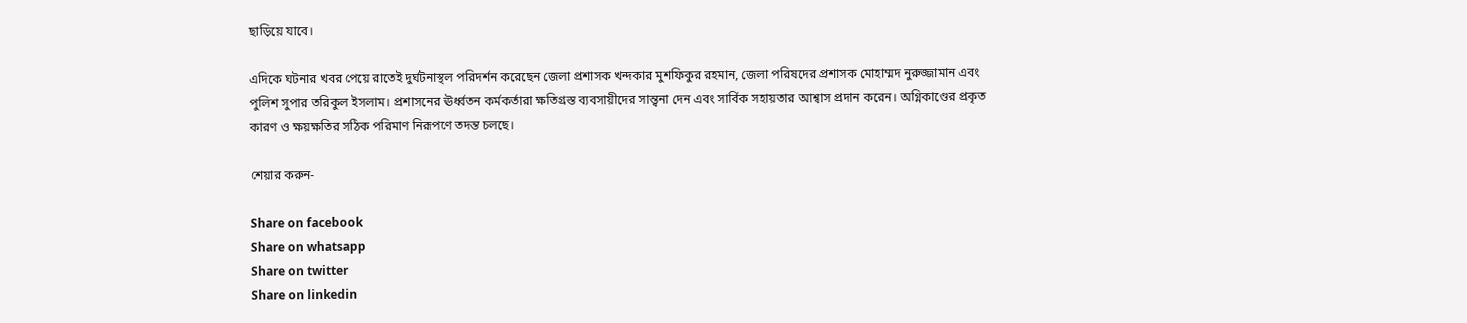ছাড়িয়ে যাবে।

এদিকে ঘটনার খবর পেয়ে রাতেই দুর্ঘটনাস্থল পরিদর্শন করেছেন জেলা প্রশাসক খন্দকার মুশফিকুর রহমান, জেলা পরিষদের প্রশাসক মোহাম্মদ নুরুজ্জামান এবং পুলিশ সুপার তরিকুল ইসলাম। প্রশাসনের ঊর্ধ্বতন কর্মকর্তারা ক্ষতিগ্রস্ত ব্যবসায়ীদের সান্ত্বনা দেন এবং সার্বিক সহায়তার আশ্বাস প্রদান করেন। অগ্নিকাণ্ডের প্রকৃত কারণ ও ক্ষয়ক্ষতির সঠিক পরিমাণ নিরূপণে তদন্ত চলছে।

শেয়ার করুন-

Share on facebook
Share on whatsapp
Share on twitter
Share on linkedin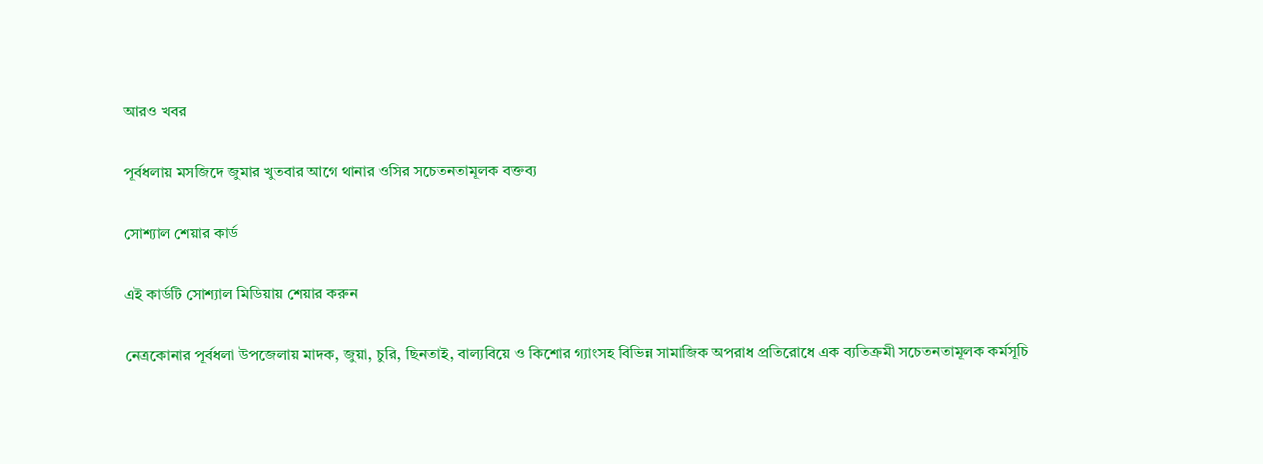আরও খবর

পূর্বধলায় মসজিদে জুমার খুতবার আগে থানার ওসির সচেতনতামূলক বক্তব্য

সোশ্যাল শেয়ার কার্ড

এই কার্ডটি সোশ্যাল মিডিয়ায় শেয়ার করুন

নেত্রকোনার পূর্বধলা উপজেলায় মাদক, জুয়া, চুরি, ছিনতাই, বাল্যবিয়ে ও কিশোর গ্যাংসহ বিভিন্ন সামাজিক অপরাধ প্রতিরোধে এক ব্যতিক্রমী সচেতনতামূলক কর্মসূচি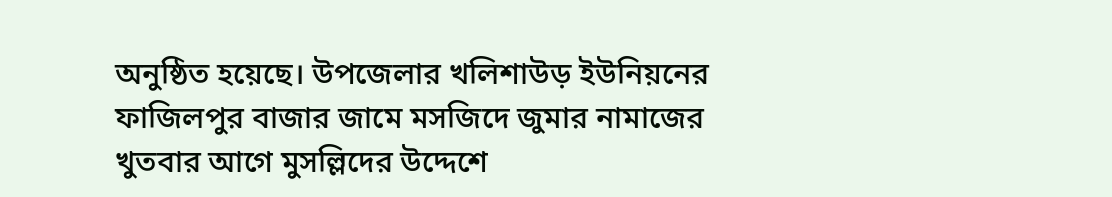অনুষ্ঠিত হয়েছে। উপজেলার খলিশাউড় ইউনিয়নের ফাজিলপুর বাজার জামে মসজিদে জুমার নামাজের খুতবার আগে মুসল্লিদের উদ্দেশে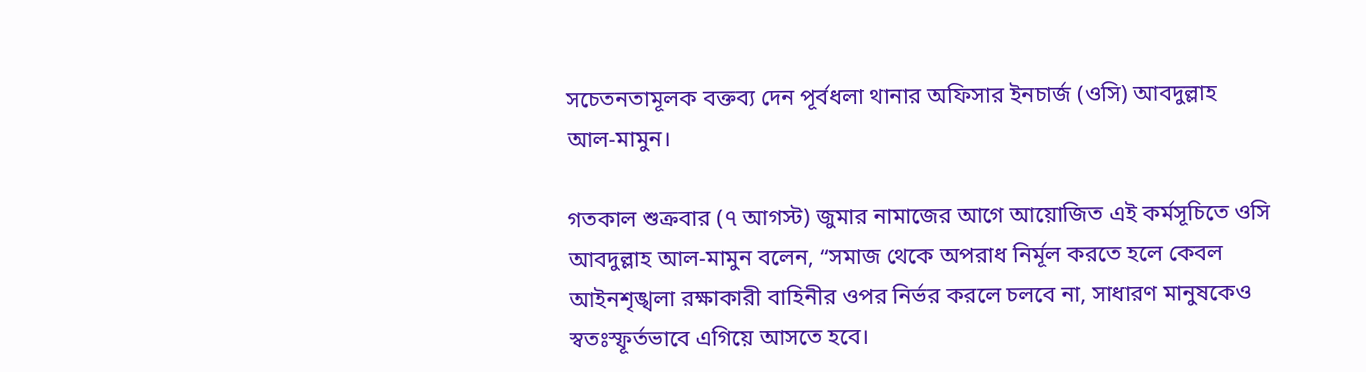সচেতনতামূলক বক্তব্য দেন পূর্বধলা থানার অফিসার ইনচার্জ (ওসি) আবদুল্লাহ আল-মামুন।

গতকাল শুক্রবার (৭ আগস্ট) জুমার নামাজের আগে আয়োজিত এই কর্মসূচিতে ওসি আবদুল্লাহ আল-মামুন বলেন, “সমাজ থেকে অপরাধ নির্মূল করতে হলে কেবল আইনশৃঙ্খলা রক্ষাকারী বাহিনীর ওপর নির্ভর করলে চলবে না, সাধারণ মানুষকেও স্বতঃস্ফূর্তভাবে এগিয়ে আসতে হবে।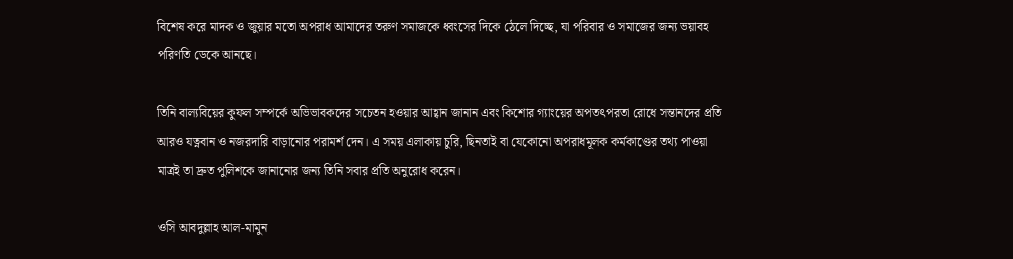বিশেষ করে মাদক ও জুয়ার মতো অপরাধ আমাদের তরুণ সমাজকে ধ্বংসের দিকে ঠেলে দিচ্ছে, যা পরিবার ও সমাজের জন্য ভয়াবহ পরিণতি ডেকে আনছে।

তিনি বাল্যবিয়ের কুফল সম্পর্কে অভিভাবকদের সচেতন হওয়ার আহ্বান জানান এবং কিশোর গ্যাংয়ের অপতৎপরতা রোধে সন্তানদের প্রতি আরও যত্নবান ও নজরদারি বাড়ানোর পরামর্শ দেন। এ সময় এলাকায় চুরি, ছিনতাই বা যেকোনো অপরাধমূলক কর্মকাণ্ডের তথ্য পাওয়া মাত্রই তা দ্রুত পুলিশকে জানানোর জন্য তিনি সবার প্রতি অনুরোধ করেন।

ওসি আবদুল্লাহ আল-মামুন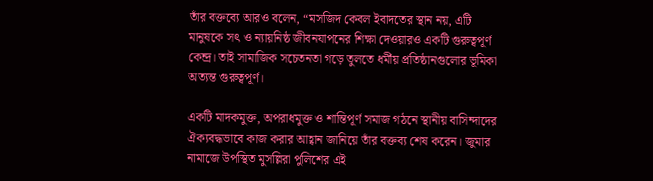তাঁর বক্তব্যে আরও বলেন, “মসজিদ কেবল ইবাদতের স্থান নয়, এটি মানুষকে সৎ ও ন্যায়নিষ্ঠ জীবনযাপনের শিক্ষা দেওয়ারও একটি গুরুত্বপূর্ণ কেন্দ্র। তাই সামাজিক সচেতনতা গড়ে তুলতে ধর্মীয় প্রতিষ্ঠানগুলোর ভূমিকা অত্যন্ত গুরুত্বপূর্ণ।

একটি মাদকমুক্ত, অপরাধমুক্ত ও শান্তিপূর্ণ সমাজ গঠনে স্থানীয় বাসিন্দাদের ঐক্যবদ্ধভাবে কাজ করার আহ্বান জানিয়ে তাঁর বক্তব্য শেষ করেন। জুমার নামাজে উপস্থিত মুসল্লিরা পুলিশের এই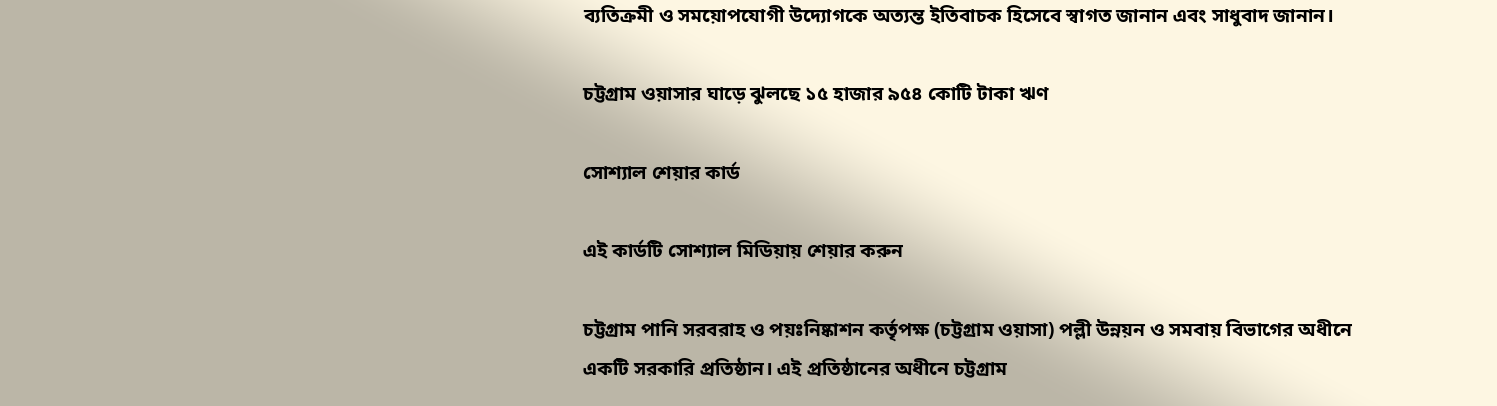ব্যতিক্রমী ও সময়োপযোগী উদ্যোগকে অত্যন্ত ইতিবাচক হিসেবে স্বাগত জানান এবং সাধুবাদ জানান।

চট্টগ্রাম ওয়াসার ঘাড়ে ঝুলছে ১৫ হাজার ৯৫৪ কোটি টাকা ঋণ

সোশ্যাল শেয়ার কার্ড

এই কার্ডটি সোশ্যাল মিডিয়ায় শেয়ার করুন

চট্টগ্রাম পানি সরবরাহ ও পয়ঃনিষ্কাশন কর্তৃপক্ষ (চট্টগ্রাম ওয়াসা) পল্লী উন্নয়ন ও সমবায় বিভাগের অধীনে একটি সরকারি প্রতিষ্ঠান। এই প্রতিষ্ঠানের অধীনে চট্টগ্রাম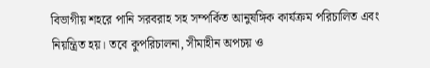বিভাগীয় শহরে পানি সরবরাহ সহ সম্পর্কিত আনুষঙ্গিক কার্যক্রম পরিচালিত এবং নিয়ন্ত্রিত হয়। তবে কুপরিচালনা, সীমাহীন অপচয় ও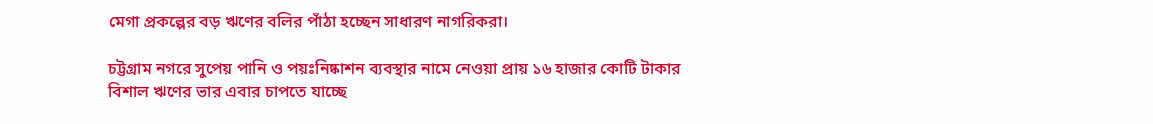মেগা প্রকল্পের বড় ঋণের বলির পাঁঠা হচ্ছেন সাধারণ নাগরিকরা।

চট্টগ্রাম নগরে সুপেয় পানি ও পয়ঃনিষ্কাশন ব্যবস্থার নামে নেওয়া প্রায় ১৬ হাজার কোটি টাকার বিশাল ঋণের ভার এবার চাপতে যাচ্ছে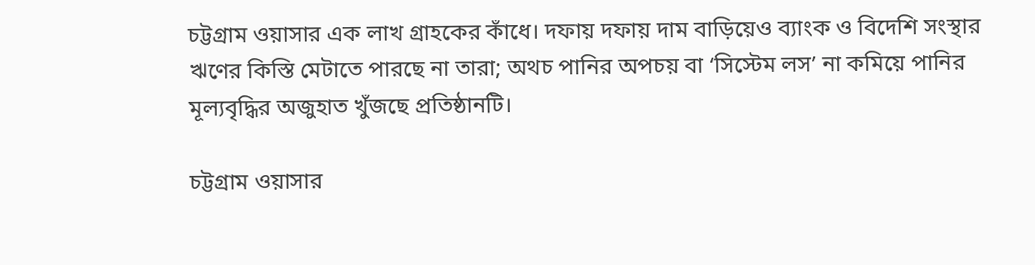চট্টগ্রাম ওয়াসার এক লাখ গ্রাহকের কাঁধে। দফায় দফায় দাম বাড়িয়েও ব্যাংক ও বিদেশি সংস্থার ঋণের কিস্তি মেটাতে পারছে না তারা; অথচ পানির অপচয় বা ‘সিস্টেম লস’ না কমিয়ে পানির মূল্যবৃদ্ধির অজুহাত খুঁজছে প্রতিষ্ঠানটি।

চট্টগ্রাম ওয়াসার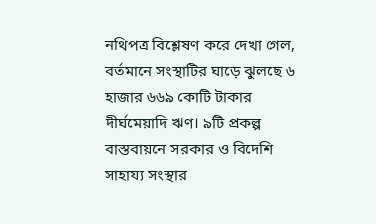নথিপত্র বিশ্লেষণ করে দেখা গেল, বর্তমানে সংস্থাটির ঘাড়ে ঝুলছে ৬ হাজার ৬৬৯ কোটি টাকার দীর্ঘমেয়াদি ঋণ। ৯টি প্রকল্প বাস্তবায়নে সরকার ও বিদেশি সাহায্য সংস্থার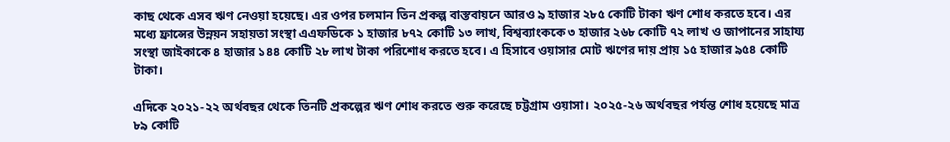কাছ থেকে এসব ঋণ নেওয়া হয়েছে। এর ওপর চলমান তিন প্রকল্প বাস্তবায়নে আরও ৯ হাজার ২৮৫ কোটি টাকা ঋণ শোধ করতে হবে। এর মধ্যে ফ্রান্সের উন্নয়ন সহায়তা সংস্থা এএফডিকে ১ হাজার ৮৭২ কোটি ১৩ লাখ, বিশ্বব্যাংককে ৩ হাজার ২৬৮ কোটি ৭২ লাখ ও জাপানের সাহায্য সংস্থা জাইকাকে ৪ হাজার ১৪৪ কোটি ২৮ লাখ টাকা পরিশোধ করতে হবে। এ হিসাবে ওয়াসার মোট ঋণের দায় প্রায় ১৫ হাজার ৯৫৪ কোটি টাকা।

এদিকে ২০২১-২২ অর্থবছর থেকে তিনটি প্রকল্পের ঋণ শোধ করতে শুরু করেছে চট্টগ্রাম ওয়াসা। ২০২৫-২৬ অর্থবছর পর্যন্ত শোধ হয়েছে মাত্র ৮৯ কোটি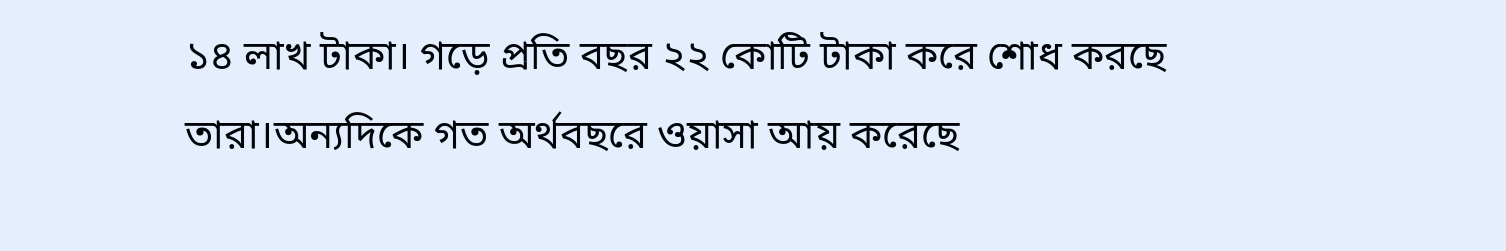১৪ লাখ টাকা। গড়ে প্রতি বছর ২২ কোটি টাকা করে শোধ করছে তারা।অন্যদিকে গত অর্থবছরে ওয়াসা আয় করেছে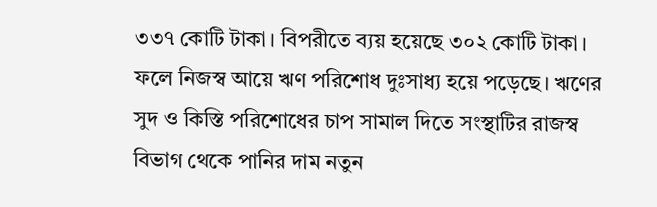৩৩৭ কোটি টাকা। বিপরীতে ব্যয় হয়েছে ৩০২ কোটি টাকা। ফলে নিজস্ব আয়ে ঋণ পরিশোধ দুঃসাধ্য হয়ে পড়েছে। ঋণের সুদ ও কিস্তি পরিশোধের চাপ সামাল দিতে সংস্থাটির রাজস্ব বিভাগ থেকে পানির দাম নতুন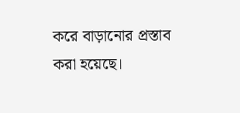করে বাড়ানোর প্রস্তাব করা হয়েছে।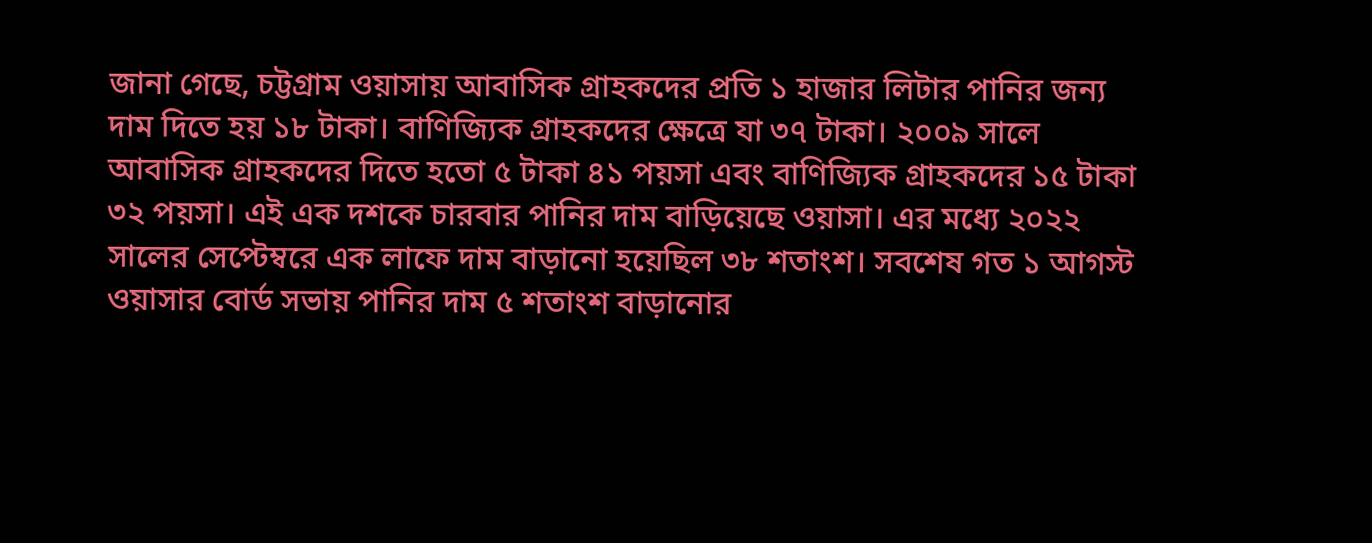জানা গেছে, চট্টগ্রাম ওয়াসায় আবাসিক গ্রাহকদের প্রতি ১ হাজার লিটার পানির জন্য দাম দিতে হয় ১৮ টাকা। বাণিজ্যিক গ্রাহকদের ক্ষেত্রে যা ৩৭ টাকা। ২০০৯ সালে আবাসিক গ্রাহকদের দিতে হতো ৫ টাকা ৪১ পয়সা এবং বাণিজ্যিক গ্রাহকদের ১৫ টাকা ৩২ পয়সা। এই এক দশকে চারবার পানির দাম বাড়িয়েছে ওয়াসা। এর মধ্যে ২০২২ সালের সেপ্টেম্বরে এক লাফে দাম বাড়ানো হয়েছিল ৩৮ শতাংশ। সবশেষ গত ১ আগস্ট ওয়াসার বোর্ড সভায় পানির দাম ৫ শতাংশ বাড়ানোর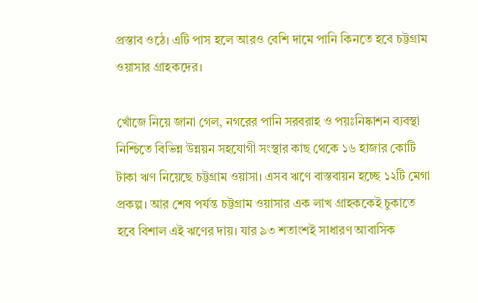প্রস্তাব ওঠে। এটি পাস হলে আরও বেশি দামে পানি কিনতে হবে চট্টগ্রাম ওয়াসার গ্রাহকদের।

খোঁজে নিয়ে জানা গেল, নগরের পানি সরবরাহ ও পয়ঃনিষ্কাশন ব্যবস্থা নিশ্চিতে বিভিন্ন উন্নয়ন সহযোগী সংস্থার কাছ থেকে ১৬ হাজার কোটি টাকা ঋণ নিয়েছে চট্টগ্রাম ওয়াসা। এসব ঋণে বাস্তবায়ন হচ্ছে ১২টি মেগা প্রকল্প। আর শেষ পর্যন্ত চট্টগ্রাম ওয়াসার এক লাখ গ্রাহককেই চুকাতে হবে বিশাল এই ঋণের দায়। যার ৯৩ শতাংশই সাধারণ আবাসিক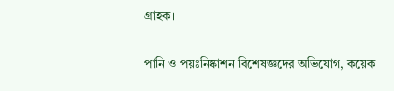গ্রাহক।

পানি ও পয়ঃনিষ্কাশন বিশেষজ্ঞদের অভিযোগ, কয়েক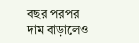বছর পরপর দাম বাড়ালেও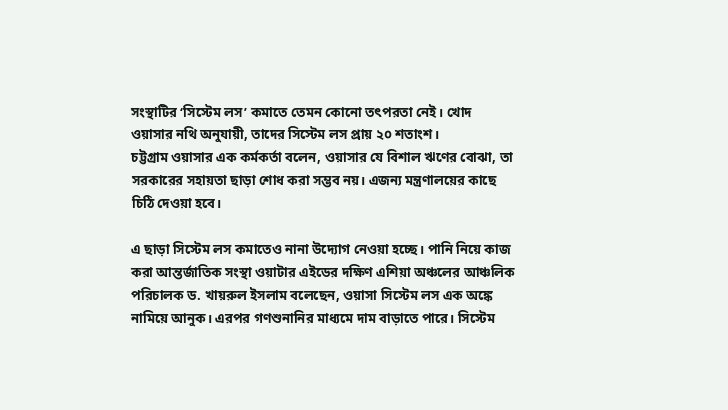সংস্থাটির ‘সিস্টেম লস’ কমাতে তেমন কোনো তৎপরতা নেই। খোদ ওয়াসার নথি অনুযায়ী, তাদের সিস্টেম লস প্রায় ২০ শতাংশ।
চট্টগ্রাম ওয়াসার এক কর্মকর্তা বলেন, ওয়াসার যে বিশাল ঋণের বোঝা, তা সরকারের সহায়তা ছাড়া শোধ করা সম্ভব নয়। এজন্য মন্ত্রণালয়ের কাছে চিঠি দেওয়া হবে।

এ ছাড়া সিস্টেম লস কমাতেও নানা উদ্যোগ নেওয়া হচ্ছে। পানি নিয়ে কাজ করা আন্তর্জাতিক সংস্থা ওয়াটার এইডের দক্ষিণ এশিয়া অঞ্চলের আঞ্চলিক পরিচালক ড. খায়রুল ইসলাম বলেছেন, ওয়াসা সিস্টেম লস এক অঙ্কে নামিয়ে আনুক। এরপর গণশুনানির মাধ্যমে দাম বাড়াতে পারে। সিস্টেম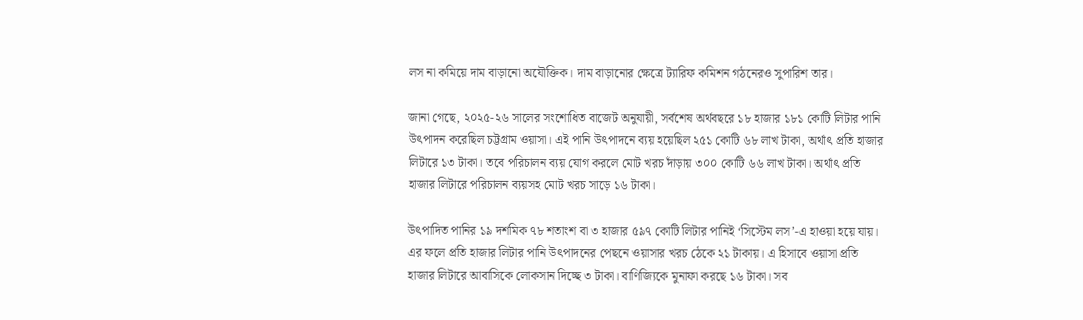লস না কমিয়ে দাম বাড়ানো অযৌক্তিক। দাম বাড়ানোর ক্ষেত্রে ট্যারিফ কমিশন গঠনেরও সুপারিশ তার।

জানা গেছে, ২০২৫-২৬ সালের সংশোধিত বাজেট অনুযায়ী, সর্বশেষ অর্থবছরে ১৮ হাজার ১৮১ কোটি লিটার পানি উৎপাদন করেছিল চট্টগ্রাম ওয়াসা। এই পানি উৎপাদনে ব্যয় হয়েছিল ২৫১ কোটি ৬৮ লাখ টাকা, অর্থাৎ প্রতি হাজার লিটারে ১৩ টাকা। তবে পরিচালন ব্যয় যোগ করলে মোট খরচ দাঁড়ায় ৩০০ কোটি ৬৬ লাখ টাকা। অর্থাৎ প্রতি হাজার লিটারে পরিচালন ব্যয়সহ মোট খরচ সাড়ে ১৬ টাকা।

উৎপাদিত পানির ১৯ দশমিক ৭৮ শতাংশ বা ৩ হাজার ৫৯৭ কোটি লিটার পানিই ‘সিস্টেম লস’-এ হাওয়া হয়ে যায়। এর ফলে প্রতি হাজার লিটার পানি উৎপাদনের পেছনে ওয়াসার খরচ ঠেকে ২১ টাকায়। এ হিসাবে ওয়াসা প্রতি হাজার লিটারে আবাসিকে লোকসান দিচ্ছে ৩ টাকা। বাণিজ্যিকে মুনাফা করছে ১৬ টাকা। সব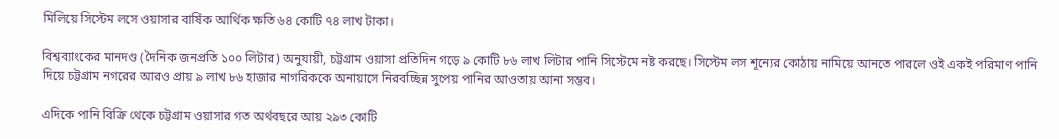মিলিয়ে সিস্টেম লসে ওয়াসার বার্ষিক আর্থিক ক্ষতি ৬৪ কোটি ৭৪ লাখ টাকা।

বিশ্বব্যাংকের মানদণ্ড (দৈনিক জনপ্রতি ১০০ লিটার) অনুযায়ী, চট্টগ্রাম ওয়াসা প্রতিদিন গড়ে ৯ কোটি ৮৬ লাখ লিটার পানি সিস্টেমে নষ্ট করছে। সিস্টেম লস শূন্যের কোঠায় নামিয়ে আনতে পারলে ওই একই পরিমাণ পানি দিয়ে চট্টগ্রাম নগরের আরও প্রায় ৯ লাখ ৮৬ হাজার নাগরিককে অনায়াসে নিরবচ্ছিন্ন সুপেয় পানির আওতায় আনা সম্ভব।

এদিকে পানি বিক্রি থেকে চট্টগ্রাম ওয়াসার গত অর্থবছরে আয় ২৯৩ কোটি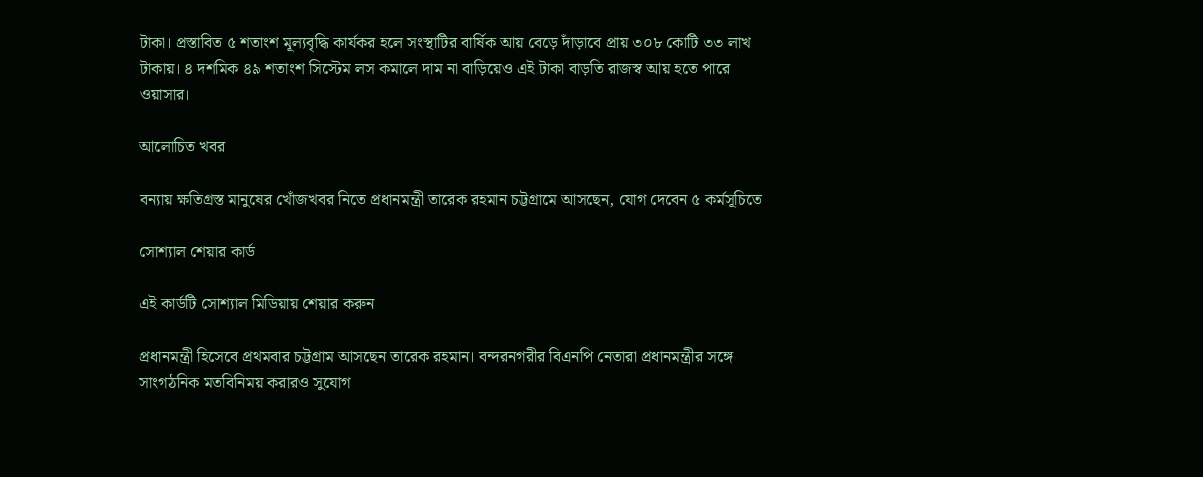টাকা। প্রস্তাবিত ৫ শতাংশ মূল্যবৃদ্ধি কার্যকর হলে সংস্থাটির বার্ষিক আয় বেড়ে দাঁড়াবে প্রায় ৩০৮ কোটি ৩৩ লাখ টাকায়। ৪ দশমিক ৪৯ শতাংশ সিস্টেম লস কমালে দাম না বাড়িয়েও এই টাকা বাড়তি রাজস্ব আয় হতে পারে ওয়াসার।

আলোচিত খবর

বন্যায় ক্ষতিগ্রস্ত মানুষের খোঁজখবর নিতে প্রধানমন্ত্রী তারেক রহমান চট্টগ্রামে আসছেন, যোগ দেবেন ৫ কর্মসূচিতে

সোশ্যাল শেয়ার কার্ড

এই কার্ডটি সোশ্যাল মিডিয়ায় শেয়ার করুন

প্রধানমন্ত্রী হিসেবে প্রথমবার চট্টগ্রাম আসছেন তারেক রহমান। বন্দরনগরীর বিএনপি নেতারা প্রধানমন্ত্রীর সঙ্গে সাংগঠনিক মতবিনিময় করারও সুযোগ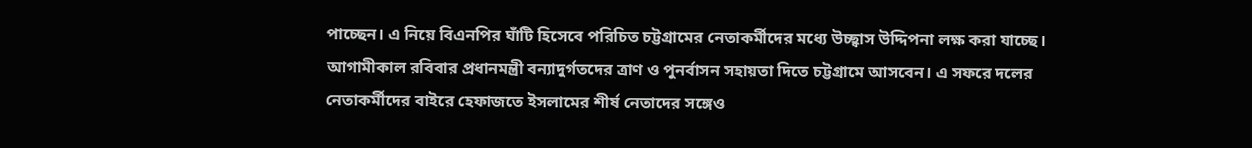পাচ্ছেন। এ নিয়ে বিএনপির ঘাঁটি হিসেবে পরিচিত চট্টগ্রামের নেতাকর্মীদের মধ্যে উচ্ছ্বাস উদ্দিপনা লক্ষ করা যাচ্ছে। আগামীকাল রবিবার প্রধানমন্ত্রী বন্যাদুর্গতদের ত্রাণ ও পুনর্বাসন সহায়তা দিতে চট্টগ্রামে আসবেন। এ সফরে দলের নেতাকর্মীদের বাইরে হেফাজতে ইসলামের শীর্ষ নেতাদের সঙ্গেও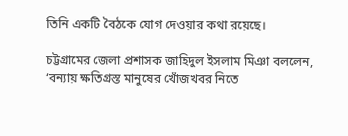তিনি একটি বৈঠকে যোগ দেওয়ার কথা রয়েছে।

চট্টগ্রামের জেলা প্রশাসক জাহিদুল ইসলাম মিঞা বললেন, ‘বন্যায় ক্ষতিগ্রস্ত মানুষের খোঁজখবর নিতে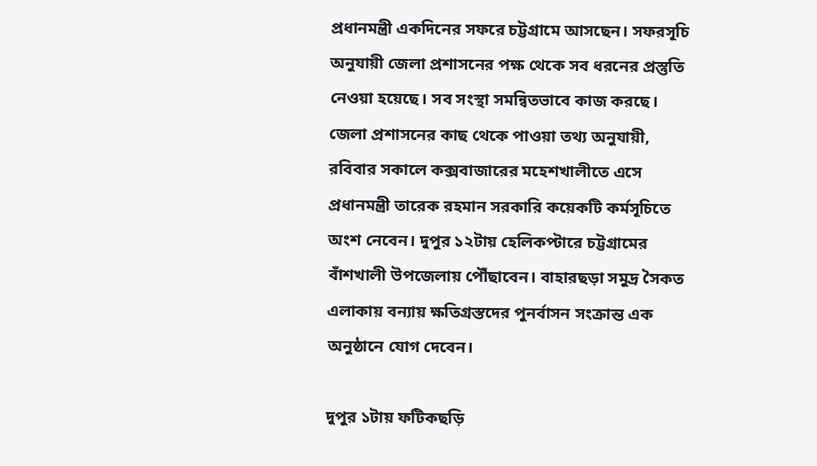প্রধানমন্ত্রী একদিনের সফরে চট্টগ্রামে আসছেন। সফরসূচি অনুযায়ী জেলা প্রশাসনের পক্ষ থেকে সব ধরনের প্রস্তুতি নেওয়া হয়েছে। সব সংস্থা সমন্বিতভাবে কাজ করছে।
জেলা প্রশাসনের কাছ থেকে পাওয়া তথ্য অনুযায়ী, রবিবার সকালে কক্সবাজারের মহেশখালীতে এসে প্রধানমন্ত্রী তারেক রহমান সরকারি কয়েকটি কর্মসূচিতে অংশ নেবেন। দুপুর ১২টায় হেলিকপ্টারে চট্টগ্রামের বাঁশখালী উপজেলায় পৌঁছাবেন। বাহারছড়া সমুদ্র সৈকত এলাকায় বন্যায় ক্ষতিগ্রস্তদের পুনর্বাসন সংক্রান্ত এক অনুষ্ঠানে যোগ দেবেন।

দুপুর ১টায় ফটিকছড়ি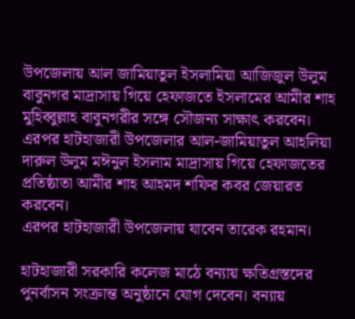উপজেলায় আল জামিয়াতুল ইসলামিয়া আজিজুল উলুম বাবুনগর মাদ্রাসায় গিয়ে হেফাজতে ইসলামের আমীর শাহ মুহিব্বুল্লাহ বাবুনগরীর সঙ্গে সৌজন্য সাক্ষাৎ করবেন। এরপর হাটহাজারী উপজেলার আল-জামিয়াতুল আহলিয়া দারুল উলুম মঈনুল ইসলাম মাদ্রাসায় গিয়ে হেফাজতের প্রতিষ্ঠাতা আমীর শাহ আহমদ শফির কবর জেয়ারত করবেন।
এরপর হাটহাজারী উপজেলায় যাবেন তারেক রহমান।

হাটহাজারী সরকারি কলেজ মাঠে বন্যায় ক্ষতিগ্রস্তদের পুনর্বাসন সংক্রান্ত অনুষ্ঠানে যোগ দেবেন। বন্যায়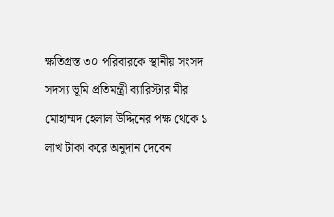ক্ষতিগ্রস্ত ৩০ পরিবারকে স্থানীয় সংসদ সদস্য ভূমি প্রতিমন্ত্রী ব্যারিস্টার মীর মোহাম্মদ হেলাল উদ্দিনের পক্ষ থেকে ১ লাখ টাকা করে অনুদান দেবেন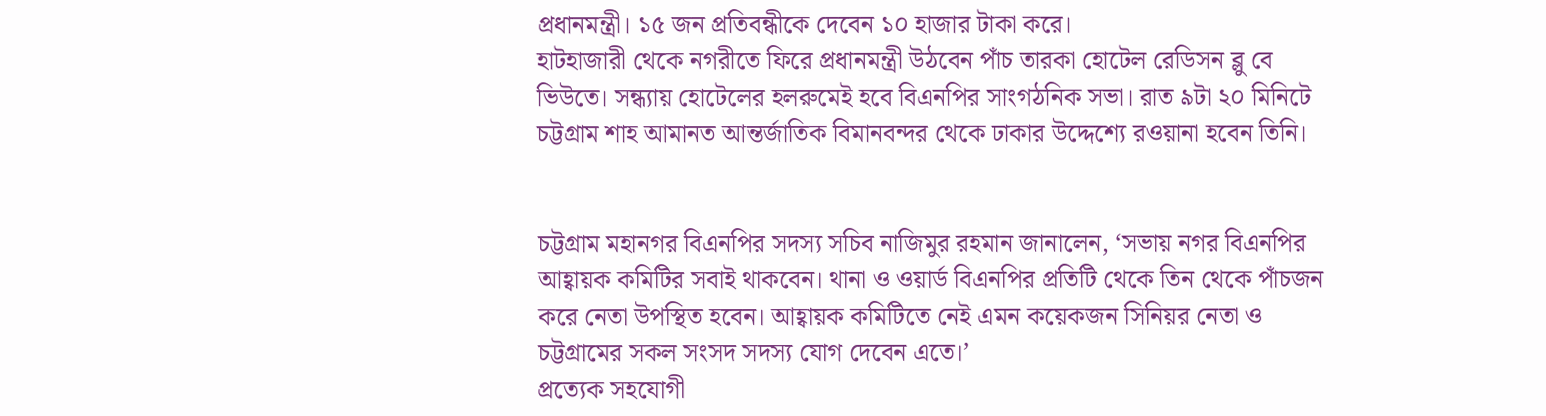প্রধানমন্ত্রী। ১৫ জন প্রতিবন্ধীকে দেবেন ১০ হাজার টাকা করে।
হাটহাজারী থেকে নগরীতে ফিরে প্রধানমন্ত্রী উঠবেন পাঁচ তারকা হোটেল রেডিসন ব্লু বে ভিউতে। সন্ধ্যায় হোটেলের হলরুমেই হবে বিএনপির সাংগঠনিক সভা। রাত ৯টা ২০ মিনিটে চট্টগ্রাম শাহ আমানত আন্তর্জাতিক বিমানবন্দর থেকে ঢাকার উদ্দেশ্যে রওয়ানা হবেন তিনি।


চট্টগ্রাম মহানগর বিএনপির সদস্য সচিব নাজিমুর রহমান জানালেন, ‘সভায় নগর বিএনপির আহ্বায়ক কমিটির সবাই থাকবেন। থানা ও ওয়ার্ড বিএনপির প্রতিটি থেকে তিন থেকে পাঁচজন করে নেতা উপস্থিত হবেন। আহ্বায়ক কমিটিতে নেই এমন কয়েকজন সিনিয়র নেতা ও চট্টগ্রামের সকল সংসদ সদস্য যোগ দেবেন এতে।’
প্রত্যেক সহযোগী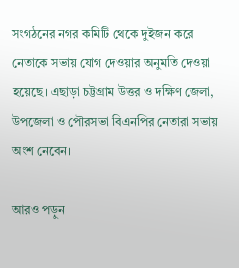সংগঠনের নগর কমিটি থেকে দুইজন করে নেতাকে সভায় যোগ দেওয়ার অনুমতি দেওয়া হয়েছে। এছাড়া চট্টগ্রাম উত্তর ও দক্ষিণ জেলা, উপজেলা ও পৌরসভা বিএনপির নেতারা সভায় অংশ নেবেন।

আরও পড়ুন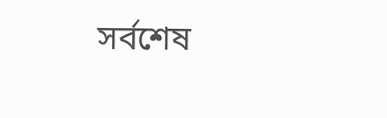সর্বশেষ